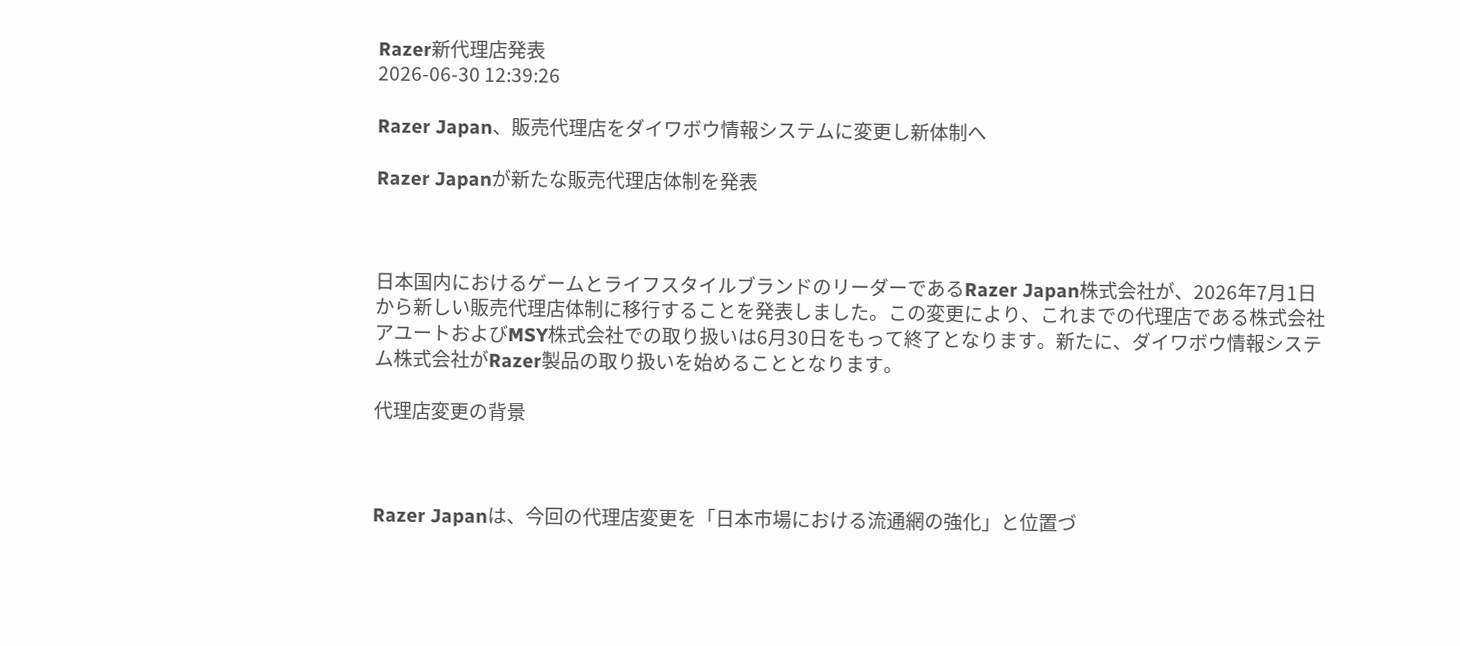Razer新代理店発表
2026-06-30 12:39:26

Razer Japan、販売代理店をダイワボウ情報システムに変更し新体制へ

Razer Japanが新たな販売代理店体制を発表



日本国内におけるゲームとライフスタイルブランドのリーダーであるRazer Japan株式会社が、2026年7月1日から新しい販売代理店体制に移行することを発表しました。この変更により、これまでの代理店である株式会社アユートおよびMSY株式会社での取り扱いは6月30日をもって終了となります。新たに、ダイワボウ情報システム株式会社がRazer製品の取り扱いを始めることとなります。

代理店変更の背景



Razer Japanは、今回の代理店変更を「日本市場における流通網の強化」と位置づ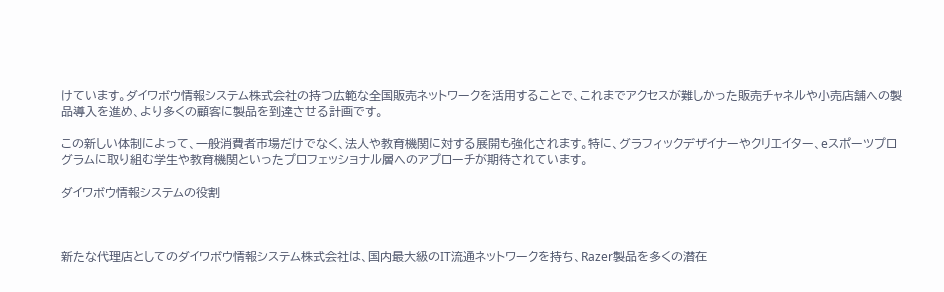けています。ダイワボウ情報システム株式会社の持つ広範な全国販売ネットワークを活用することで、これまでアクセスが難しかった販売チャネルや小売店舗への製品導入を進め、より多くの顧客に製品を到達させる計画です。

この新しい体制によって、一般消費者市場だけでなく、法人や教育機関に対する展開も強化されます。特に、グラフィックデザイナーやクリエイター、eスポーツプログラムに取り組む学生や教育機関といったプロフェッショナル層へのアプローチが期待されています。

ダイワボウ情報システムの役割



新たな代理店としてのダイワボウ情報システム株式会社は、国内最大級のIT流通ネットワークを持ち、Razer製品を多くの潜在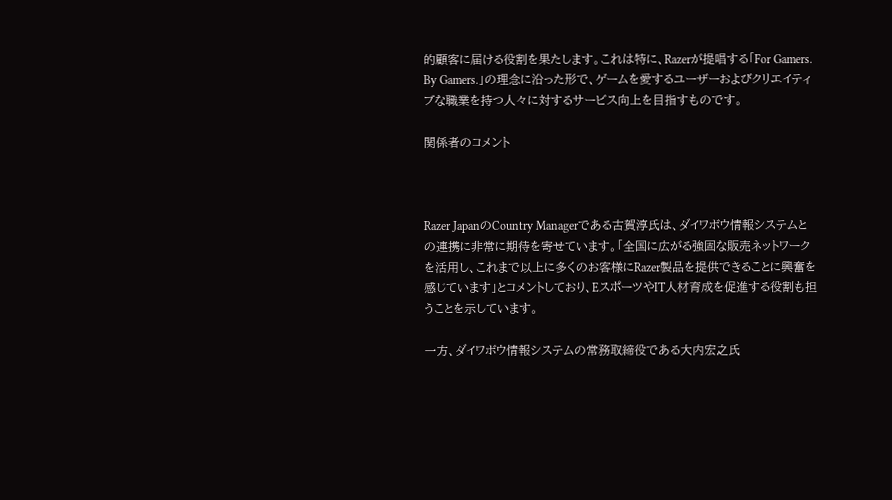的顧客に届ける役割を果たします。これは特に、Razerが提唱する「For Gamers. By Gamers.」の理念に沿った形で、ゲームを愛するユーザーおよびクリエイティブな職業を持つ人々に対するサービス向上を目指すものです。

関係者のコメント



Razer JapanのCountry Managerである古賀淳氏は、ダイワボウ情報システムとの連携に非常に期待を寄せています。「全国に広がる強固な販売ネットワークを活用し、これまで以上に多くのお客様にRazer製品を提供できることに興奮を感じています」とコメントしており、EスポーツやIT人材育成を促進する役割も担うことを示しています。

一方、ダイワボウ情報システムの常務取締役である大内宏之氏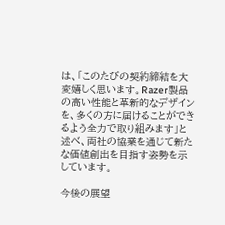は、「このたびの契約締結を大変嬉しく思います。Razer製品の高い性能と革新的なデザインを、多くの方に届けることができるよう全力で取り組みます」と述べ、両社の協業を通じて新たな価値創出を目指す姿勢を示しています。

今後の展望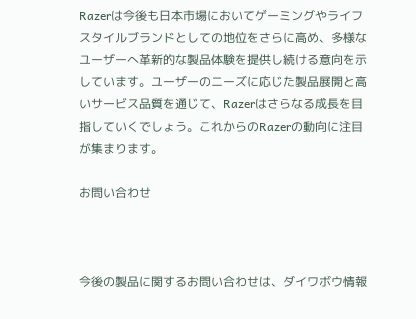Razerは今後も日本市場においてゲーミングやライフスタイルブランドとしての地位をさらに高め、多様なユーザーへ革新的な製品体験を提供し続ける意向を示しています。ユーザーのニーズに応じた製品展開と高いサービス品質を通じて、Razerはさらなる成長を目指していくでしょう。これからのRazerの動向に注目が集まります。

お問い合わせ



今後の製品に関するお問い合わせは、ダイワボウ情報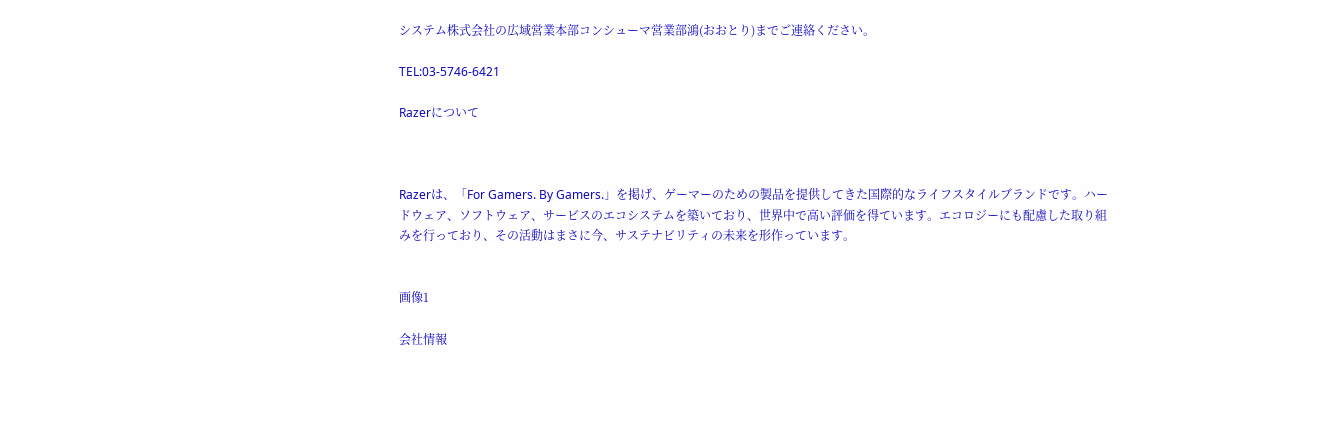システム株式会社の広域営業本部コンシューマ営業部鴻(おおとり)までご連絡ください。

TEL:03-5746-6421

Razerについて



Razerは、「For Gamers. By Gamers.」を掲げ、ゲーマーのための製品を提供してきた国際的なライフスタイルブランドです。ハードウェア、ソフトウェア、サービスのエコシステムを築いており、世界中で高い評価を得ています。エコロジーにも配慮した取り組みを行っており、その活動はまさに今、サステナビリティの未来を形作っています。


画像1

会社情報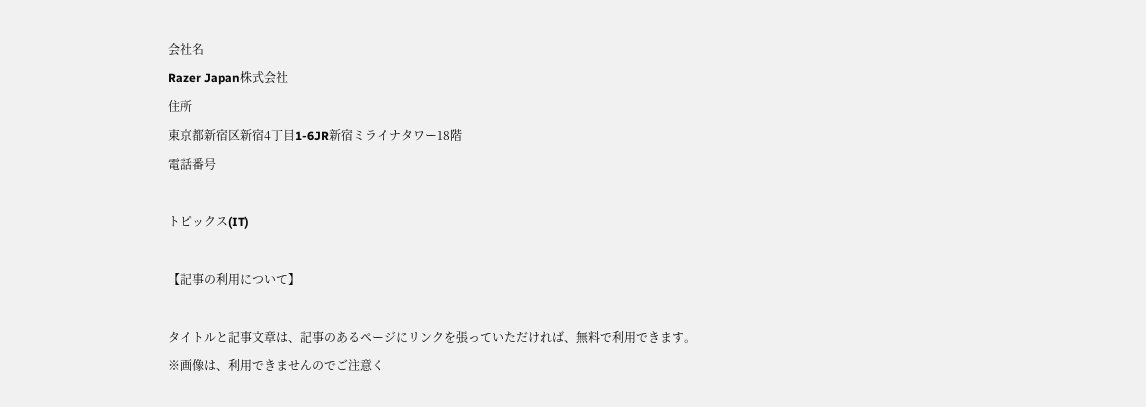会社名
Razer Japan株式会社
住所
東京都新宿区新宿4丁目1-6JR新宿ミライナタワー18階
電話番号

トピックス(IT)

【記事の利用について】

タイトルと記事文章は、記事のあるページにリンクを張っていただければ、無料で利用できます。
※画像は、利用できませんのでご注意く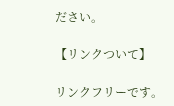ださい。

【リンクついて】

リンクフリーです。